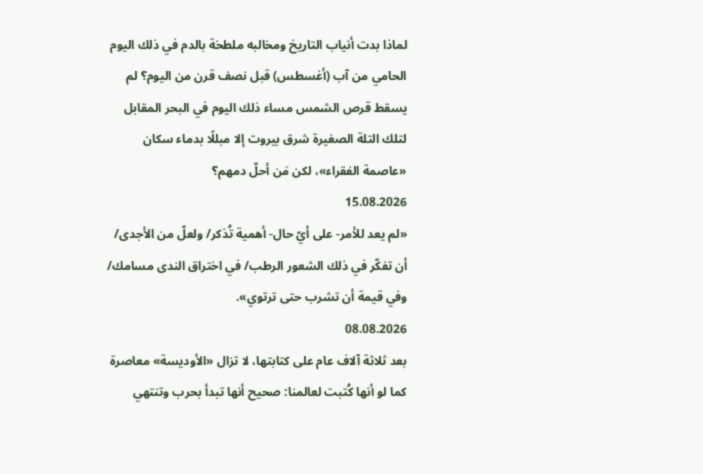لماذا بدت أنياب التاريخ ومخالبه ملطخة بالدم في ذلك اليوم الحامي من آب (أغسطس) قبل نصف قرن من اليوم؟ لم يسقط قرص الشمس مساء ذلك اليوم في البحر المقابل لتلك التلة الصغيرة شرق بيروت إلا مبللًا بدماء سكان «عاصمة الفقراء»، لكن مَن أحلّ دمهم؟
15.08.2026
«لم يعد للأمر- على أيّ حال- أهمية تُذكر/ ولعلّ من الأجدى/ أن تفكّر في ذلك الشعور الرطب/ في اختراق الندى مسامك/ وفي قيمة أن تشرب حتى ترتوي».
08.08.2026
بعد ثلاثة آلاف عام على كتابتها، لا تزال «الأوديسة» معاصرة كما لو أنها كُتبت لعالمنا: صحيح أنها تبدأ بحرب وتنتهي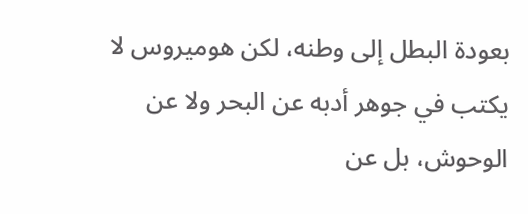بعودة البطل إلى وطنه، لكن هوميروس لا يكتب في جوهر أدبه عن البحر ولا عن الوحوش، بل عن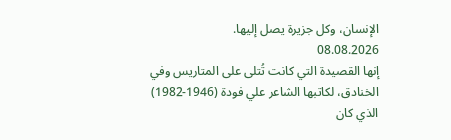الإنسان، وكل جزيرة يصل إليها.
08.08.2026
إنها القصيدة التي كانت تُتلى على المتاريس وفي الخنادق، لكاتبها الشاعر علي فودة (1946-1982) الذي كان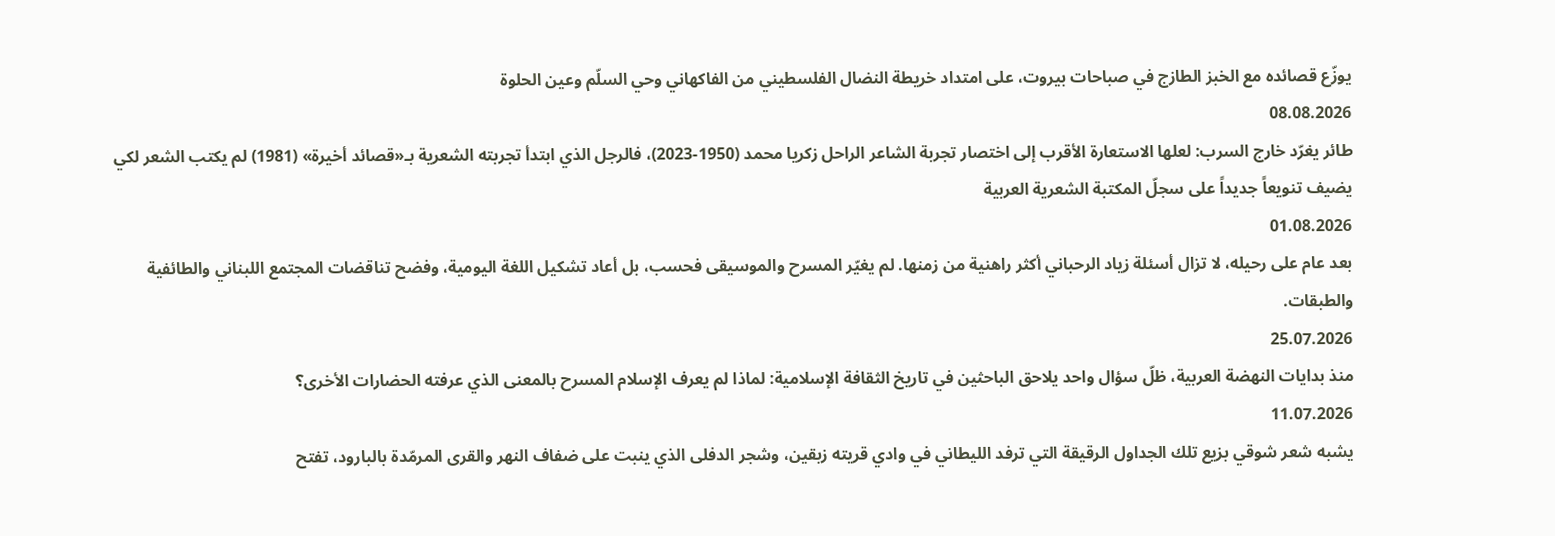يوزّع قصائده مع الخبز الطازج في صباحات بيروت، على امتداد خريطة النضال الفلسطيني من الفاكهاني وحي السلّم وعين الحلوة
08.08.2026
طائر يغرّد خارج السرب: لعلها الاستعارة الأقرب إلى اختصار تجربة الشاعر الراحل زكريا محمد (1950-2023)، فالرجل الذي ابتدأ تجربته الشعرية بـ«قصائد أخيرة» (1981) لم يكتب الشعر لكي يضيف تنويعاً جديداً على سجلّ المكتبة الشعرية العربية
01.08.2026
بعد عام على رحيله، لا تزال أسئلة زياد الرحباني أكثر راهنية من زمنها. لم يغيّر المسرح والموسيقى فحسب، بل أعاد تشكيل اللغة اليومية، وفضح تناقضات المجتمع اللبناني والطائفية والطبقات.
25.07.2026
منذ بدايات النهضة العربية، ظلّ سؤال واحد يلاحق الباحثين في تاريخ الثقافة الإسلامية: لماذا لم يعرف الإسلام المسرح بالمعنى الذي عرفته الحضارات الأخرى؟
11.07.2026
يشبه شعر شوقي بزيع تلك الجداول الرقيقة التي ترفد الليطاني في وادي قريته زبقين، وشجر الدفلى الذي ينبت على ضفاف النهر والقرى المرمّدة بالبارود، تفتح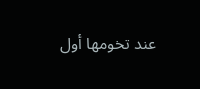عند تخومها أول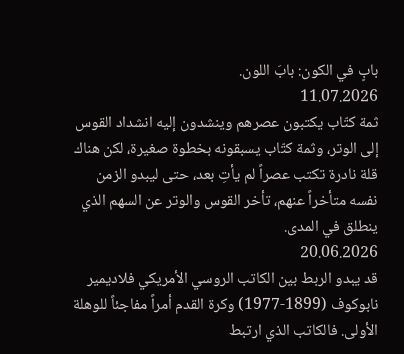بابٍ في الكون: بابَ اللون.
11.07.2026
ثمة كتّاب يكتبون عصرهم وينشدون إليه انشداد القوس إلى الوتر، وثمة كتّاب يسبقونه بخطوة صغيرة، لكن هناك قلة نادرة تكتب عصراً لم يأتِ بعد، حتى ليبدو الزمن نفسه متأخراً عنهم، تأخر القوس والوتر عن السهم الذي ينطلق في المدى.
20.06.2026
قد يبدو الربط بين الكاتب الروسي الأمريكي فلاديمير نابوكوف (1899-1977) وكرة القدم أمراً مفاجئاً للوهلة الأولى. فالكاتب الذي ارتبط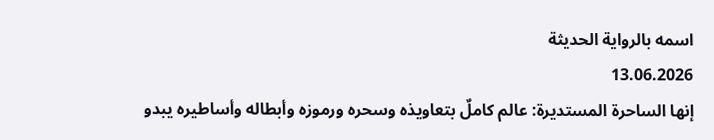اسمه بالرواية الحديثة
13.06.2026
إنها الساحرة المستديرة: عالم كاملٌ بتعاويذه وسحره ورموزه وأبطاله وأساطيره يبدو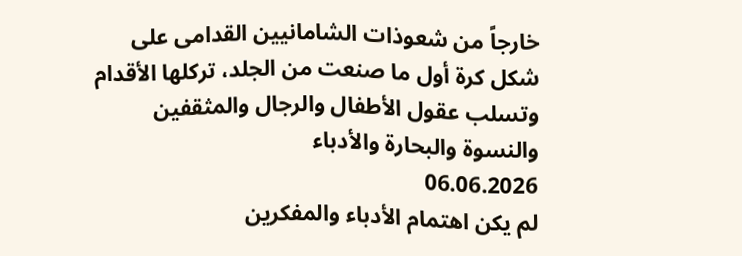خارجاً من شعوذات الشامانيين القدامى على شكل كرة أول ما صنعت من الجلد، تركلها الأقدام وتسلب عقول الأطفال والرجال والمثقفين والنسوة والبحارة والأدباء
06.06.2026
لم يكن اهتمام الأدباء والمفكرين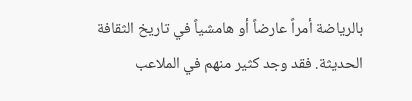بالرياضة أمراً عارضاً أو هامشياً في تاريخ الثقافة الحديثة. فقد وجد كثير منهم في الملاعب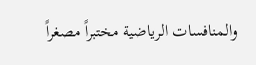والمنافسات الرياضية مختبراً مصغراً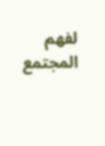لفهم المجتمع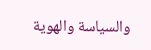والسياسة والهوية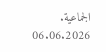الجماعية.
06.06.2026